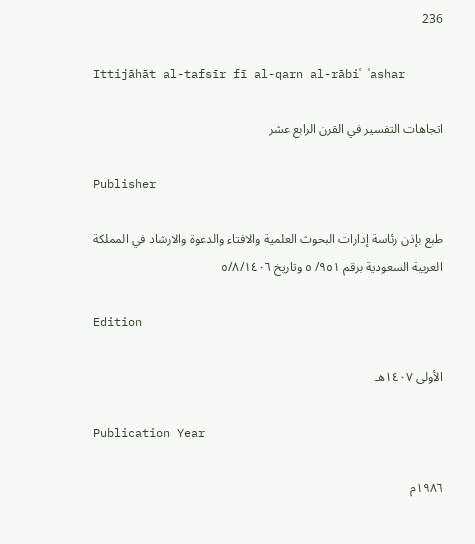236

Ittijāhāt al-tafsīr fī al-qarn al-rābiʿ ʿashar

اتجاهات التفسير في القرن الرابع عشر

Publisher

طبع بإذن رئاسة إدارات البحوث العلمية والافتاء والدعوة والارشاد في المملكة العربية السعودية برقم ٩٥١/ ٥ وتاريخ ٥/٨/١٤٠٦

Edition

الأولى ١٤٠٧هـ

Publication Year

١٩٨٦م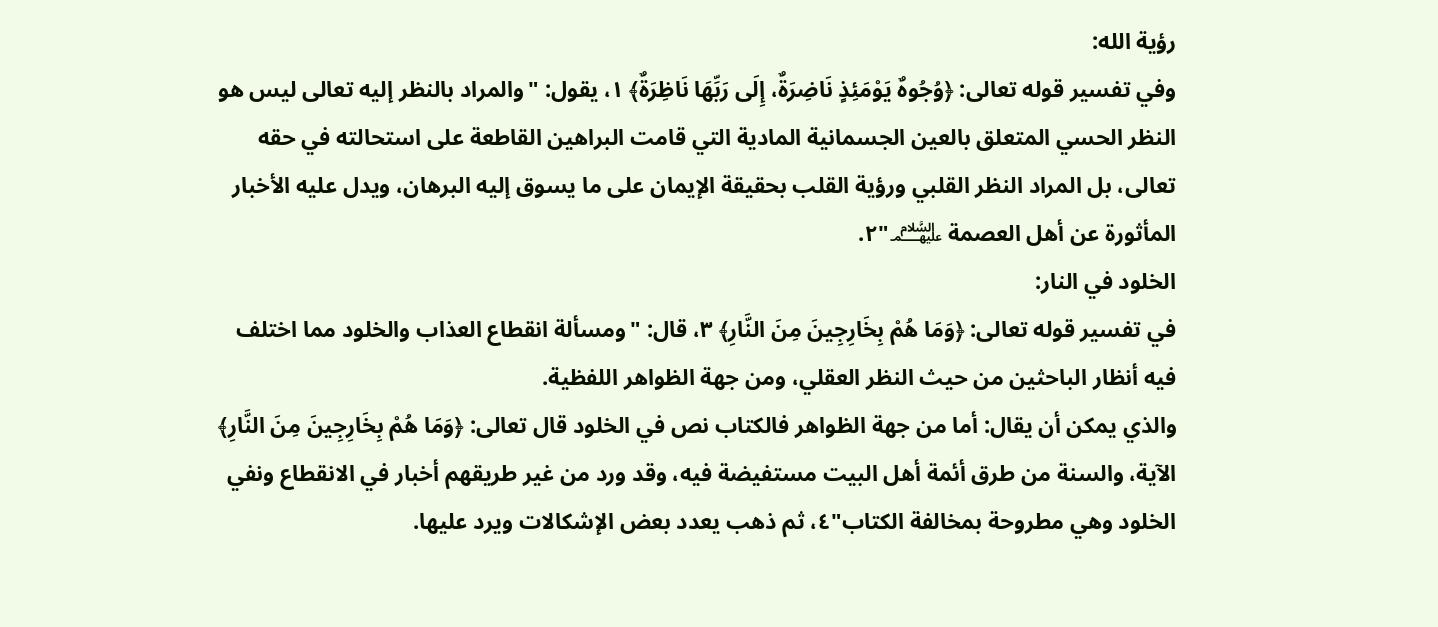رؤية الله:
وفي تفسير قوله تعالى: ﴿وُجُوهٌ يَوْمَئِذٍ نَاضِرَةٌ، إِلَى رَبِّهَا نَاظِرَةٌ﴾ ١، يقول: "والمراد بالنظر إليه تعالى ليس هو النظر الحسي المتعلق بالعين الجسمانية المادية التي قامت البراهين القاطعة على استحالته في حقه تعالى، بل المراد النظر القلبي ورؤية القلب بحقيقة الإيمان على ما يسوق إليه البرهان، ويدل عليه الأخبار المأثورة عن أهل العصمة ﵈"٢.
الخلود في النار:
في تفسير قوله تعالى: ﴿وَمَا هُمْ بِخَارِجِينَ مِنَ النَّارِ﴾ ٣، قال: "ومسألة انقطاع العذاب والخلود مما اختلف فيه أنظار الباحثين من حيث النظر العقلي، ومن جهة الظواهر اللفظية.
والذي يمكن أن يقال: أما من جهة الظواهر فالكتاب نص في الخلود قال تعالى: ﴿وَمَا هُمْ بِخَارِجِينَ مِنَ النَّارِ﴾ الآية، والسنة من طرق أئمة أهل البيت مستفيضة فيه، وقد ورد من غير طريقهم أخبار في الانقطاع ونفي الخلود وهي مطروحة بمخالفة الكتاب"٤، ثم ذهب يعدد بعض الإشكالات ويرد عليها.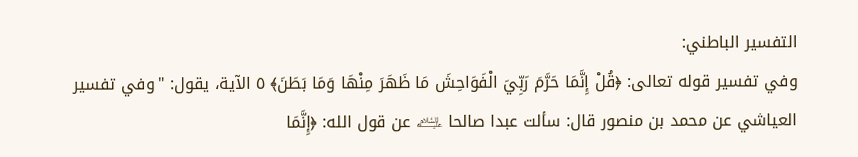التفسير الباطني:
وفي تفسير قوله تعالى: ﴿قُلْ إِنَّمَا حَرَّمَ رَبِّيَ الْفَوَاحِشَ مَا ظَهَرَ مِنْهَا وَمَا بَطَنَ﴾ ٥ الآية، يقول: "وفي تفسير العياشي عن محمد بن منصور قال: سألت عبدا صالحا ﵇ عن قول الله: ﴿إِنَّمَا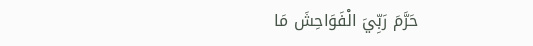حَرَّمَ رَبِّيَ الْفَوَاحِشَ مَا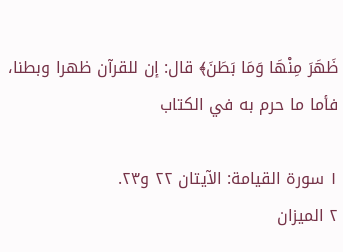ظَهَرَ مِنْهَا وَمَا بَطَنَ﴾ قال: إن للقرآن ظهرا وبطنا، فأما ما حرم به في الكتاب

١ سورة القيامة: الآيتان ٢٢ و٢٣.
٢ الميزان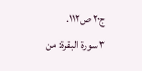ج٢٠ ص١١٢.
٣ سورة البقرة: من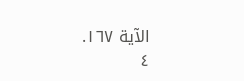الآية ١٦٧.
٤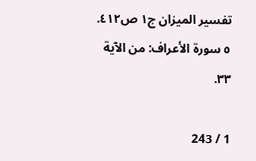تفسير الميزان ج١ ص٤١٢.
٥ سورة الأعراف: من الآية ٣٣.

1 / 243